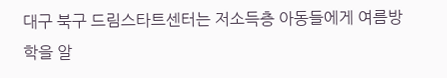대구 북구 드림스타트센터는 저소득층 아동들에게 여름방학을 알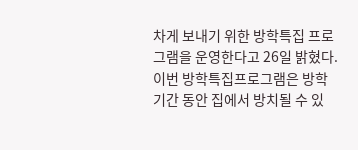차게 보내기 위한 방학특집 프로그램을 운영한다고 26일 밝혔다. 이번 방학특집프로그램은 방학기간 동안 집에서 방치될 수 있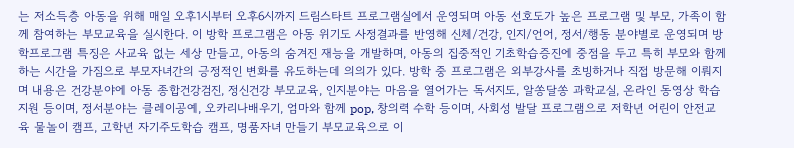는 저소득층 아동을 위해 매일 오후1시부터 오후6시까지 드림스타트 프로그램실에서 운영되며 아동 선호도가 높은 프로그램 및 부모, 가족이 함께 참여하는 부모교육을 실시한다. 이 방학 프로그램은 아동 위기도 사정결과를 반영해 신체/건강, 인지/언어, 정서/행동 분야별로 운영되며 방학프로그램 특징은 사교육 없는 세상 만들고, 아동의 숨겨진 재능을 개발하며, 아동의 집중적인 기초학습증진에 중점을 두고 특히 부모와 함께 하는 시간을 가짐으로 부모자녀간의 긍정적인 변화를 유도하는데 의의가 있다. 방학 중 프로그램은 외부강사를 초빙하거나 직접 방문해 이뤄지며 내용은 건강분야에 아동 종합건강검진, 정신건강 부모교육, 인지분야는 마음을 열어가는 독서지도, 알쏭달쏭 과학교실, 온라인 동영상 학습지원 등이며, 정서분야는 클레이공예, 오카리나배우기, 엄마와 함께 pop, 창의력 수학 등이며, 사회성 발달 프로그램으로 저학년 어린이 안전교육 물놀이 캠프, 고학년 자기주도학습 캠프, 명품자녀 만들기 부모교육으로 이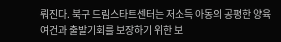뤄진다. 북구 드림스타트센터는 저소득 아동의 공평한 양육여건과 출발기회를 보장하기 위한 보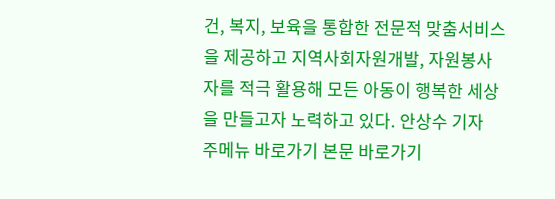건, 복지, 보육을 통합한 전문적 맞춤서비스 을 제공하고 지역사회자원개발, 자원봉사자를 적극 활용해 모든 아동이 행복한 세상을 만들고자 노력하고 있다. 안상수 기자
주메뉴 바로가기 본문 바로가기